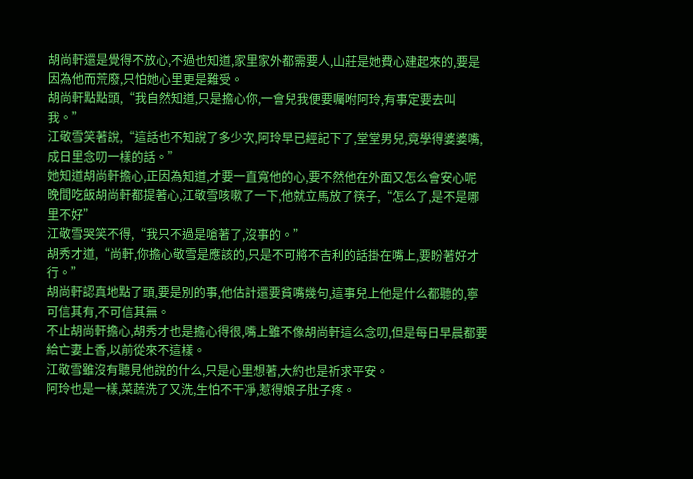胡尚軒還是覺得不放心,不過也知道,家里家外都需要人,山莊是她費心建起來的,要是因為他而荒廢,只怕她心里更是難受。
胡尚軒點點頭,“我自然知道,只是擔心你,一會兒我便要囑咐阿玲,有事定要去叫我。”
江敬雪笑著說,“這話也不知說了多少次,阿玲早已經記下了,堂堂男兒,竟學得婆婆嘴,成日里念叨一樣的話。”
她知道胡尚軒擔心,正因為知道,才要一直寬他的心,要不然他在外面又怎么會安心呢
晚間吃飯胡尚軒都提著心,江敬雪咳嗽了一下,他就立馬放了筷子,“怎么了,是不是哪里不好”
江敬雪哭笑不得,“我只不過是嗆著了,沒事的。”
胡秀才道,“尚軒,你擔心敬雪是應該的,只是不可將不吉利的話掛在嘴上,要盼著好才行。”
胡尚軒認真地點了頭,要是別的事,他估計還要貧嘴幾句,這事兒上他是什么都聽的,寧可信其有,不可信其無。
不止胡尚軒擔心,胡秀才也是擔心得很,嘴上雖不像胡尚軒這么念叨,但是每日早晨都要給亡妻上香,以前從來不這樣。
江敬雪雖沒有聽見他說的什么,只是心里想著,大約也是祈求平安。
阿玲也是一樣,菜蔬洗了又洗,生怕不干凈,惹得娘子肚子疼。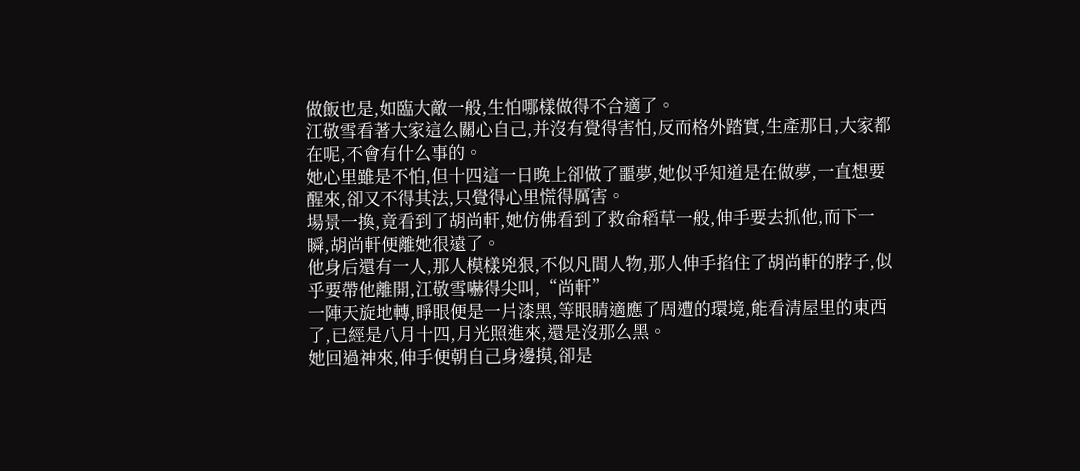做飯也是,如臨大敵一般,生怕哪樣做得不合適了。
江敬雪看著大家這么關心自己,并沒有覺得害怕,反而格外踏實,生產那日,大家都在呢,不會有什么事的。
她心里雖是不怕,但十四這一日晚上卻做了噩夢,她似乎知道是在做夢,一直想要醒來,卻又不得其法,只覺得心里慌得厲害。
場景一換,竟看到了胡尚軒,她仿佛看到了救命稻草一般,伸手要去抓他,而下一瞬,胡尚軒便離她很遠了。
他身后還有一人,那人模樣兇狠,不似凡間人物,那人伸手掐住了胡尚軒的脖子,似乎要帶他離開,江敬雪嚇得尖叫,“尚軒”
一陣天旋地轉,睜眼便是一片漆黑,等眼睛適應了周遭的環境,能看清屋里的東西了,已經是八月十四,月光照進來,還是沒那么黑。
她回過神來,伸手便朝自己身邊摸,卻是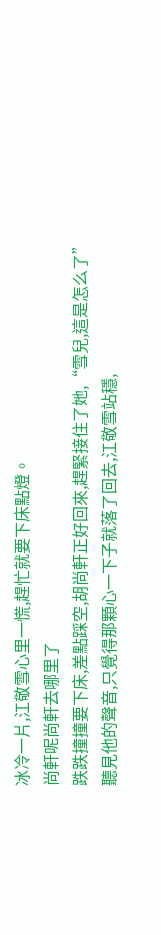冰冷一片,江敬雪心里一慌,趕忙就要下床點燈。
尚軒呢尚軒去哪里了
跌跌撞撞要下床,差點踩空,胡尚軒正好回來,趕緊接住了她,“雪兒,這是怎么了”
聽見他的聲音,只覺得那顆心一下子就落了回去,江敬雪站穩,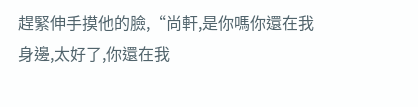趕緊伸手摸他的臉,“尚軒,是你嗎你還在我身邊,太好了,你還在我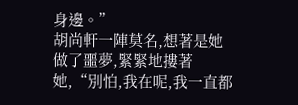身邊。”
胡尚軒一陣莫名,想著是她做了噩夢,緊緊地摟著她,“別怕,我在呢,我一直都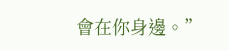會在你身邊。”